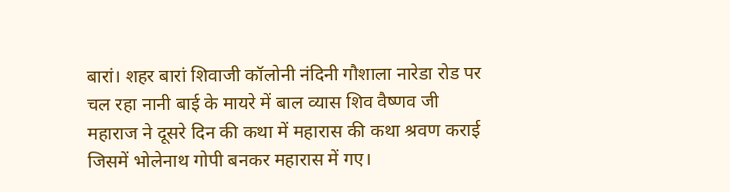बारां। शहर बारां शिवाजी कॉलोनी नंदिनी गौशाला नारेडा रोड पर चल रहा नानी बाई के मायरे में बाल व्यास शिव वैष्णव जी महाराज ने दूसरे दिन की कथा में महारास की कथा श्रवण कराई जिसमें भोलेनाथ गोपी बनकर महारास में गए।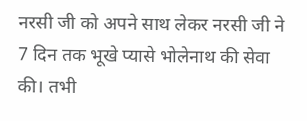नरसी जी को अपने साथ लेकर नरसी जी ने 7 दिन तक भूखे प्यासे भोलेनाथ की सेवा की। तभी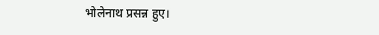भोलेनाथ प्रसन्न हुए।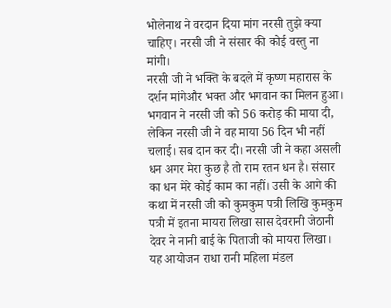भोलेनाथ ने वरदान दिया मांग नरसी तुझे क्या चाहिए। नरसी जी ने संसार की कोई वस्तु ना मांगी।
नरसी जी ने भक्ति के बदले में कृष्ण महारास के दर्शन मांगेऔर भक्त और भगवान का मिलन हुआ। भगवान ने नरसी जी को 56 करोड़ की माया दी, लेकिन नरसी जी ने वह माया 56 दिन भी नहीं चलाई। सब दान कर दी। नरसी जी ने कहा असली धन अगर मेरा कुछ है तो राम रतन धन है। संसार का धन मेरे कोई काम का नहीं। उसी के आगे की कथा में नरसी जी को कुमकुम पत्री लिखि कुमकुम पत्री में इतना मायरा लिखा सास देवरानी जेठानी देवर ने नानी बाई के पिताजी को मायरा लिखा। यह आयोजन राधा रानी महिला मंडल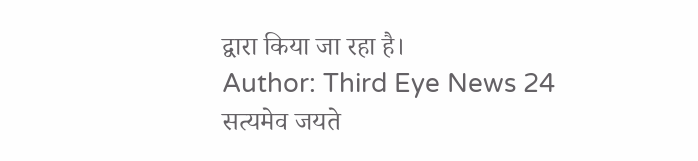द्वारा किया जा रहा है।
Author: Third Eye News 24
सत्यमेव जयते